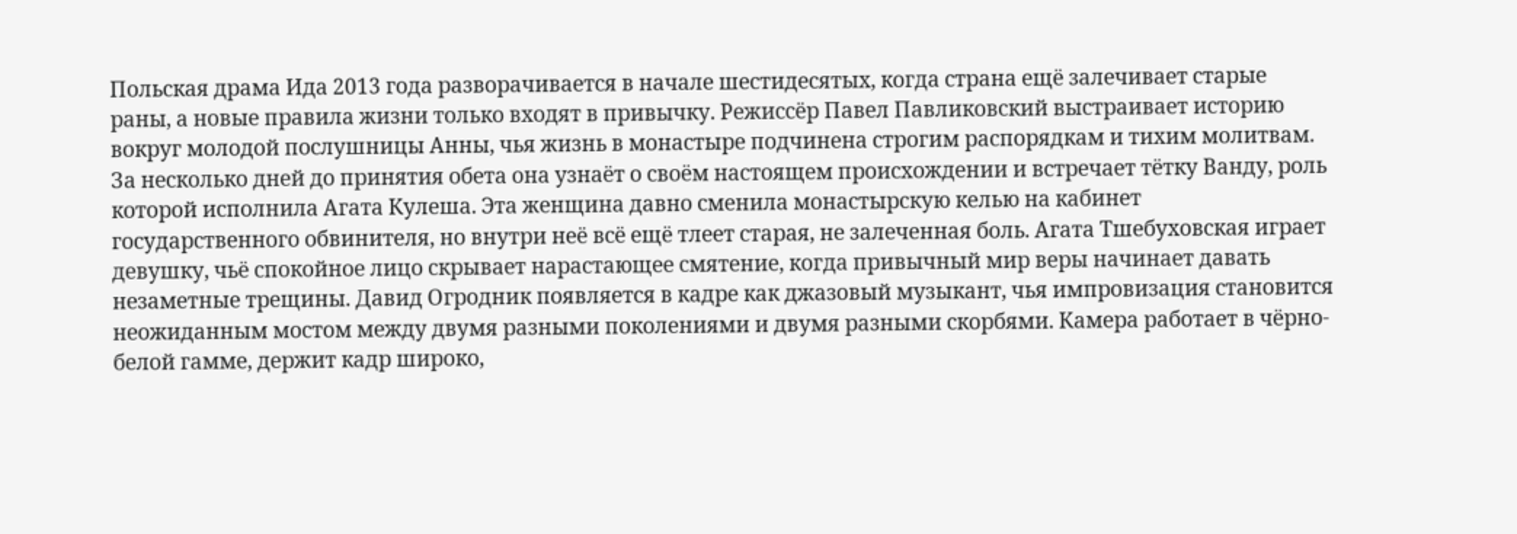Польская драма Ида 2013 года разворачивается в начале шестидесятых, когда страна ещё залечивает старые раны, а новые правила жизни только входят в привычку. Режиссёр Павел Павликовский выстраивает историю вокруг молодой послушницы Анны, чья жизнь в монастыре подчинена строгим распорядкам и тихим молитвам. За несколько дней до принятия обета она узнаёт о своём настоящем происхождении и встречает тётку Ванду, роль которой исполнила Агата Кулеша. Эта женщина давно сменила монастырскую келью на кабинет государственного обвинителя, но внутри неё всё ещё тлеет старая, не залеченная боль. Агата Тшебуховская играет девушку, чьё спокойное лицо скрывает нарастающее смятение, когда привычный мир веры начинает давать незаметные трещины. Давид Огродник появляется в кадре как джазовый музыкант, чья импровизация становится неожиданным мостом между двумя разными поколениями и двумя разными скорбями. Камера работает в чёрно-белой гамме, держит кадр широко,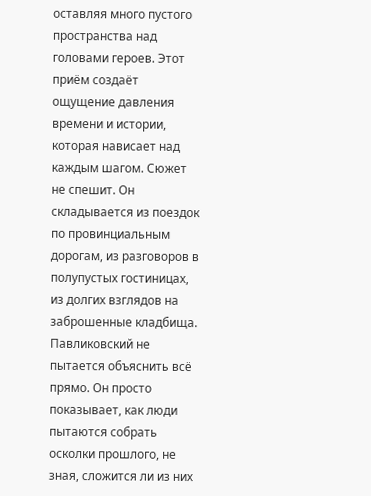оставляя много пустого пространства над головами героев. Этот приём создаёт ощущение давления времени и истории, которая нависает над каждым шагом. Сюжет не спешит. Он складывается из поездок по провинциальным дорогам, из разговоров в полупустых гостиницах, из долгих взглядов на заброшенные кладбища. Павликовский не пытается объяснить всё прямо. Он просто показывает, как люди пытаются собрать осколки прошлого, не зная, сложится ли из них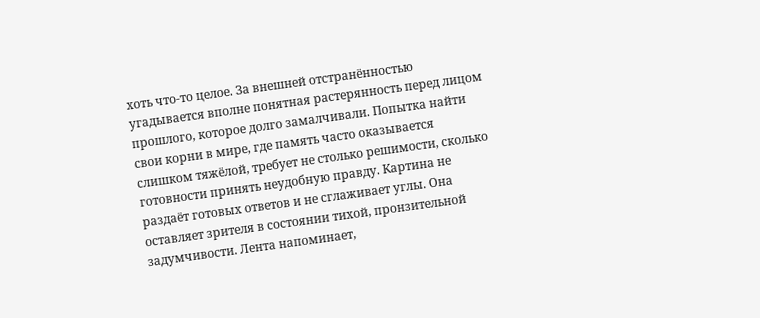хоть что-то целое. За внешней отстранённостью угадывается вполне понятная растерянность перед лицом прошлого, которое долго замалчивали. Попытка найти свои корни в мире, где память часто оказывается слишком тяжёлой, требует не столько решимости, сколько готовности принять неудобную правду. Картина не раздаёт готовых ответов и не сглаживает углы. Она оставляет зрителя в состоянии тихой, пронзительной задумчивости. Лента напоминает,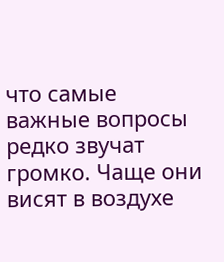что самые важные вопросы редко звучат громко. Чаще они висят в воздухе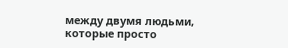между двумя людьми, которые просто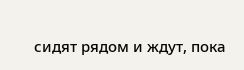сидят рядом и ждут, пока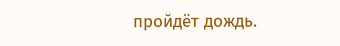пройдёт дождь.